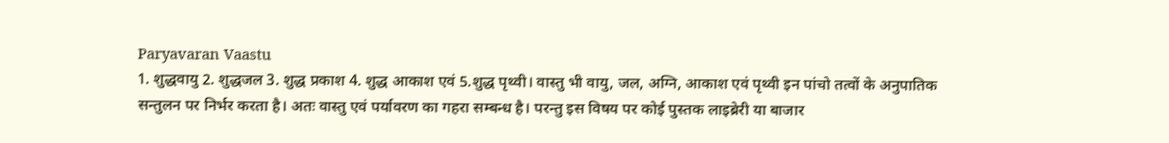Paryavaran Vaastu
1. शुद्धवायु 2. शुद्धजल 3. शुद्ध प्रकाश 4. शुद्ध आकाश एवं 5.शुद्ध पृथ्वी। वास्तु भी वायु, जल, अग्नि, आकाश एवं पृथ्वी इन पांचो तत्वों के अनुपातिक सन्तुलन पर निर्भर करता है। अतः वास्तु एवं पर्यावरण का गहरा सम्बन्ध है। परन्तु इस विषय पर कोई पुस्तक लाइब्रेरी या बाजार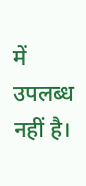में उपलब्ध नहीं है।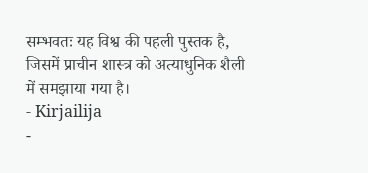सम्भवतः यह विश्व की पहली पुस्तक है, जिसमें प्राचीन शास्त्र को अत्याधुनिक शैली में समझाया गया है।
- Kirjailija
-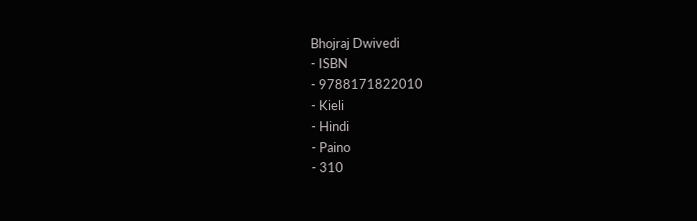Bhojraj Dwivedi
- ISBN
- 9788171822010
- Kieli
- Hindi
- Paino
- 310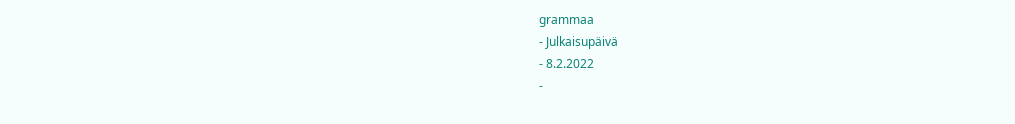grammaa
- Julkaisupäivä
- 8.2.2022
-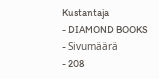Kustantaja
- DIAMOND BOOKS
- Sivumäärä
- 208